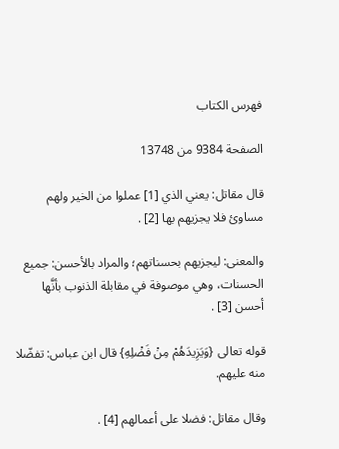فهرس الكتاب

الصفحة 9384 من 13748

قال مقاتل: يعني الذي [1] عملوا من الخير ولهم مساوئ فلا يجزيهم بها [2] .

والمعنى: ليجزيهم بحسناتهم؛ والمراد بالأحسن: جميع الحسنات، وهي موصوفة في مقابلة الذنوب بأنَّها أحسن [3] .

قوله تعالى {وَيَزِيدَهُمْ مِنْ فَضْلِهِ} قال ابن عباس: تفضّلا منه عليهم.

وقال مقاتل: فضلا على أعمالهم [4] .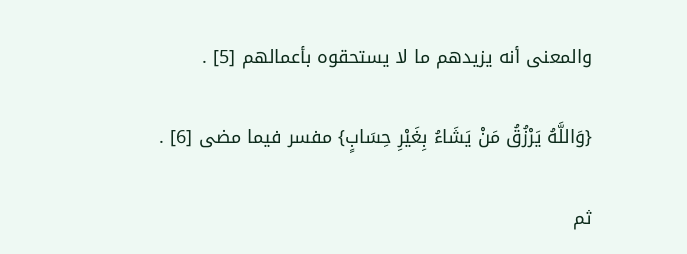والمعنى أنه يزيدهم ما لا يستحقوه بأعمالهم [5] .

{وَاللَّهُ يَرْزُقُ مَنْ يَشَاءُ بِغَيْرِ حِسَابٍ} مفسر فيما مضى [6] .

ثم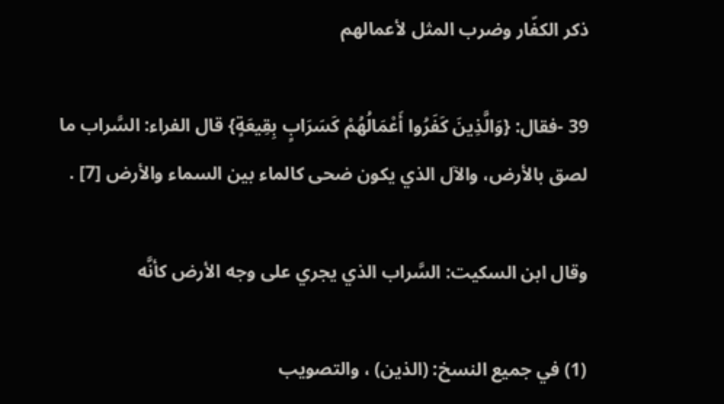ذكر الكفّار وضرب المثل لأعمالهم

39 -فقال: {وَالَّذِينَ كَفَرُوا أَعْمَالُهُمْ كَسَرَابٍ بِقِيعَةٍ} قال الفراء: السَّراب ما لصق بالأرض، والآل الذي يكون ضحى كالماء بين السماء والأرض [7] .

وقال ابن السكيت: السَّراب الذي يجري على وجه الأرض كأنَّه

(1) في جميع النسخ: (الذين) ، والتصويب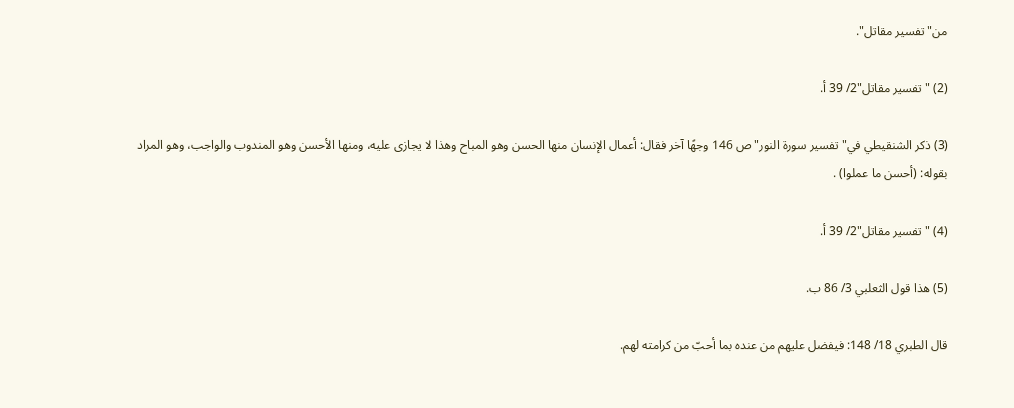من"تفسير مقاتل".

(2) "تفسير مقاتل"2/ 39 أ.

(3) ذكر الشنقيطي في"تفسير سورة النور"ص 146 وجهًا آخر فقال: أعمال الإنسان منها الحسن وهو المباح وهذا لا يجازى عليه، ومنها الأحسن وهو المندوب والواجب، وهو المراد بقوله: (أحسن ما عملوا) .

(4) "تفسير مقاتل"2/ 39 أ.

(5) هذا قول الثعلبي 3/ 86 ب.

قال الطبري 18/ 148: فيفضل عليهم من عنده بما أحبّ من كرامته لهم.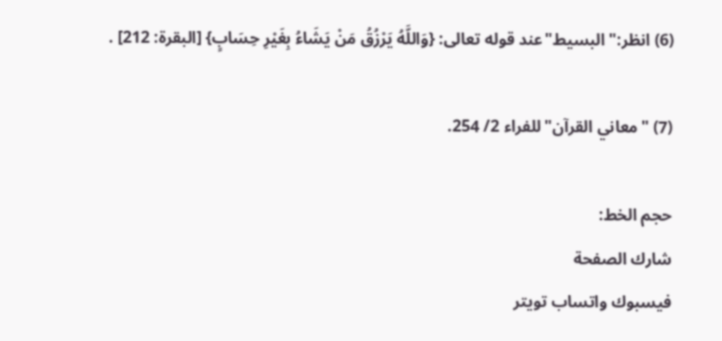(6) انظر:"البسيط"عند قوله تعالى: {وَاللَّهُ يَرْزُقُ مَنْ يَشَاءُ بِغَيْرِ حِسَابٍ} [البقرة: 212] .

(7) "معاني القرآن"للفراء 2/ 254.

حجم الخط:
شارك الصفحة
فيسبوك واتساب تويتر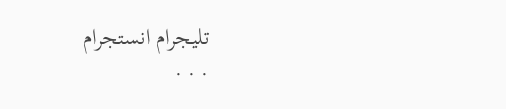تليجرام انستجرام
. . .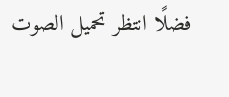فضلًا انتظر تحميل الصوت